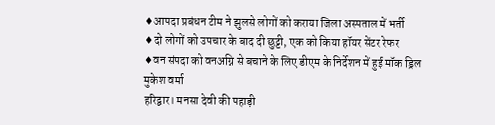♦आपदा प्रबंधन टीम ने झुलसे लोगों को कराया जिला अस्पताल में भर्ती
♦दो लोगों को उपचार के बाद दी छुट्टी, एक को किया हॉयर सेंटर रेफर
♦वन संपदा को वनअग्नि से बचाने के लिए डीएम के निर्देशन में हुई मॉक ड्रिल
मुकेश वर्मा
हरिद्वार। मनसा देवी की पहाड़ी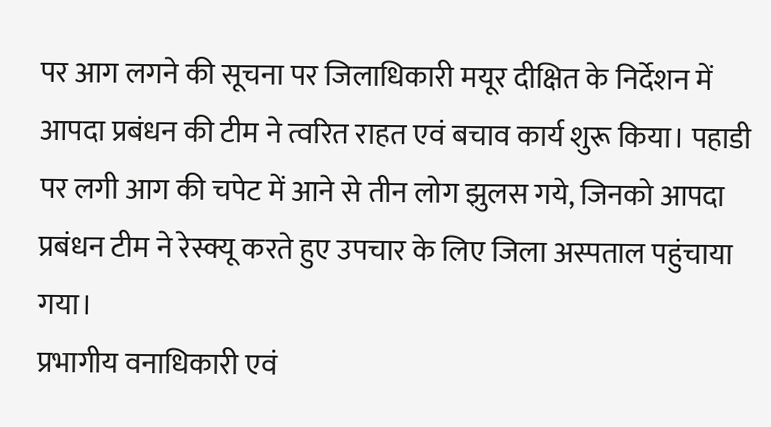पर आग लगने की सूचना पर जिलाधिकारी मयूर दीक्षित के निर्देशन में आपदा प्रबंधन की टीम ने त्वरित राहत एवं बचाव कार्य शुरू किया। पहाडी पर लगी आग की चपेट में आने से तीन लोग झुलस गये, जिनको आपदा प्रबंधन टीम ने रेस्क्यू करते हुए उपचार के लिए जिला अस्पताल पहुंचाया गया।
प्रभागीय वनाधिकारी एवं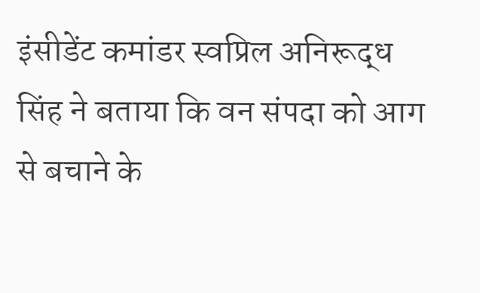इंसीडेंट कमांडर स्वप्रिल अनिरूद्ध सिंह ने बताया कि वन संपदा को आग से बचाने के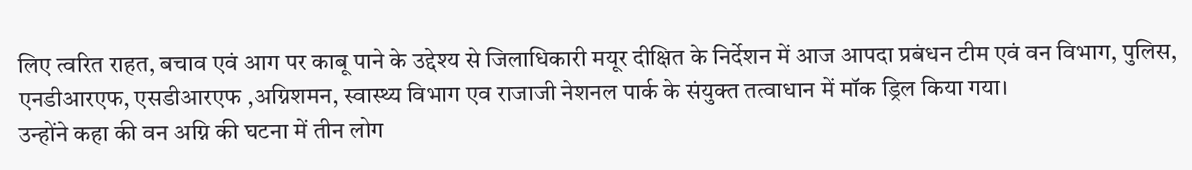लिए त्वरित राहत, बचाव एवं आग पर काबू पाने के उद्देश्य से जिलाधिकारी मयूर दीक्षित के निर्देशन में आज आपदा प्रबंधन टीम एवं वन विभाग, पुलिस, एनडीआरएफ, एसडीआरएफ ,अग्निशमन, स्वास्थ्य विभाग एव राजाजी नेशनल पार्क के संयुक्त तत्वाधान में मॉक ड्रिल किया गया।
उन्होंने कहा की वन अग्नि की घटना में तीन लोग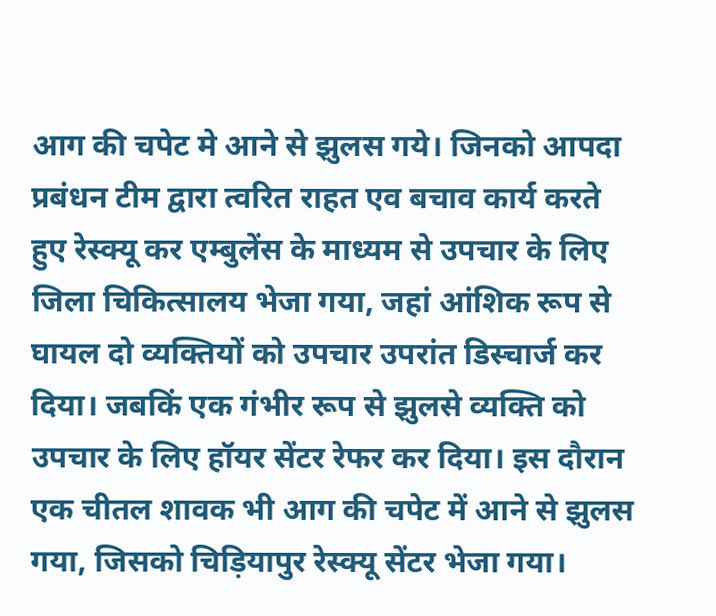आग की चपेट मे आने से झुलस गये। जिनको आपदा प्रबंधन टीम द्वारा त्वरित राहत एव बचाव कार्य करते हुए रेस्क्यू कर एम्बुलेंस के माध्यम से उपचार के लिए जिला चिकित्सालय भेजा गया, जहां आंशिक रूप से घायल दो व्यक्तियों को उपचार उपरांत डिस्चार्ज कर दिया। जबकिं एक गंभीर रूप से झुलसे व्यक्ति को उपचार के लिए हॉयर सेंटर रेफर कर दिया। इस दौरान एक चीतल शावक भी आग की चपेट में आने से झुलस गया, जिसको चिड़ियापुर रेस्क्यू सेंटर भेजा गया।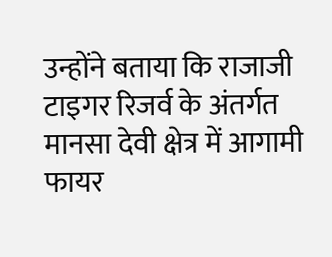उन्होंने बताया कि राजाजी टाइगर रिजर्व के अंतर्गत मानसा देवी क्षेत्र में आगामी फायर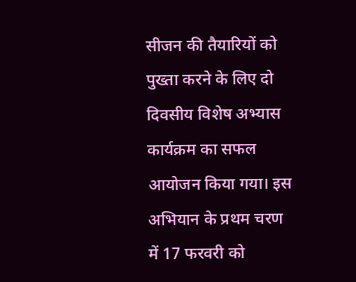सीजन की तैयारियों को पुख्ता करने के लिए दो दिवसीय विशेष अभ्यास कार्यक्रम का सफल आयोजन किया गया। इस अभियान के प्रथम चरण में 17 फरवरी को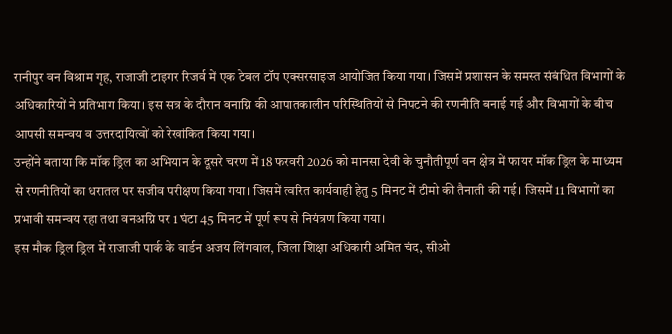रानीपुर वन विश्राम गृह, राजाजी टाइगर रिजर्व में एक टेबल टॉप एक्सरसाइज आयोजित किया गया। जिसमें प्रशासन के समस्त संबंधित विभागों के अधिकारियों ने प्रतिभाग किया। इस सत्र के दौरान वनाग्नि की आपातकालीन परिस्थितियों से निपटने की रणनीति बनाई गई और विभागों के बीच आपसी समन्वय व उत्तरदायित्वों को रेखांकित किया गया।
उन्होंने बताया कि मॉक ड्रिल का अभियान के दूसरे चरण में 18 फरवरी 2026 को मानसा देवी के चुनौतीपूर्ण वन क्षेत्र में फायर मॉक ड्रिल के माध्यम से रणनीतियों का धरातल पर सजीव परीक्षण किया गया। जिसमें त्वरित कार्यवाही हेतु 5 मिनट में टीमो की तैनाती की गई। जिसमें 11 विभागों का प्रभावी समन्वय रहा तथा वनअग्नि पर 1 घंटा 45 मिनट में पूर्ण रूप से नियंत्रण किया गया।
इस मौक ड्रिल ड्रिल में राजाजी पार्क के वार्डन अजय लिंगवाल, जिला शिक्षा अधिकारी अमित चंद, सीओ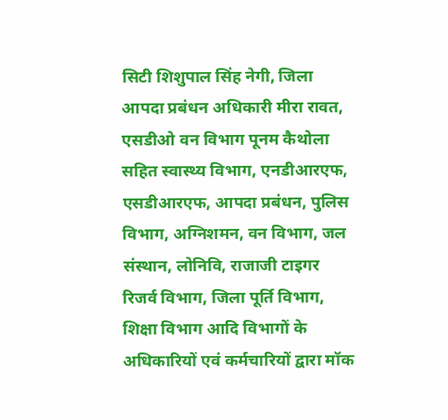सिटी शिशुपाल सिंह नेगी, जिला आपदा प्रबंधन अधिकारी मीरा रावत, एसडीओ वन विभाग पूनम कैथोला सहित स्वास्थ्य विभाग, एनडीआरएफ, एसडीआरएफ, आपदा प्रबंधन, पुलिस विभाग, अग्निशमन, वन विभाग, जल संस्थान, लोनिवि, राजाजी टाइगर रिजर्व विभाग, जिला पूर्ति विभाग, शिक्षा विभाग आदि विभागों के अधिकारियों एवं कर्मचारियों द्वारा मॉक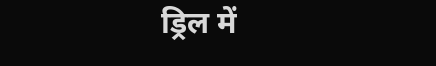ड्रिल में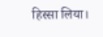हिस्सा लिया।